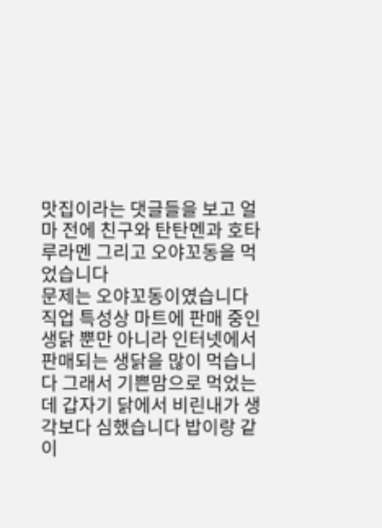맛집이라는 댓글들을 보고 얼마 전에 친구와 탄탄멘과 호타루라멘 그리고 오야꼬동을 먹었습니다
문제는 오야꼬동이였습니다
직업 특성상 마트에 판매 중인 생닭 뿐만 아니라 인터넷에서 판매되는 생닭을 많이 먹습니다 그래서 기쁜맘으로 먹었는데 갑자기 닭에서 비린내가 생각보다 심했습니다 밥이랑 같이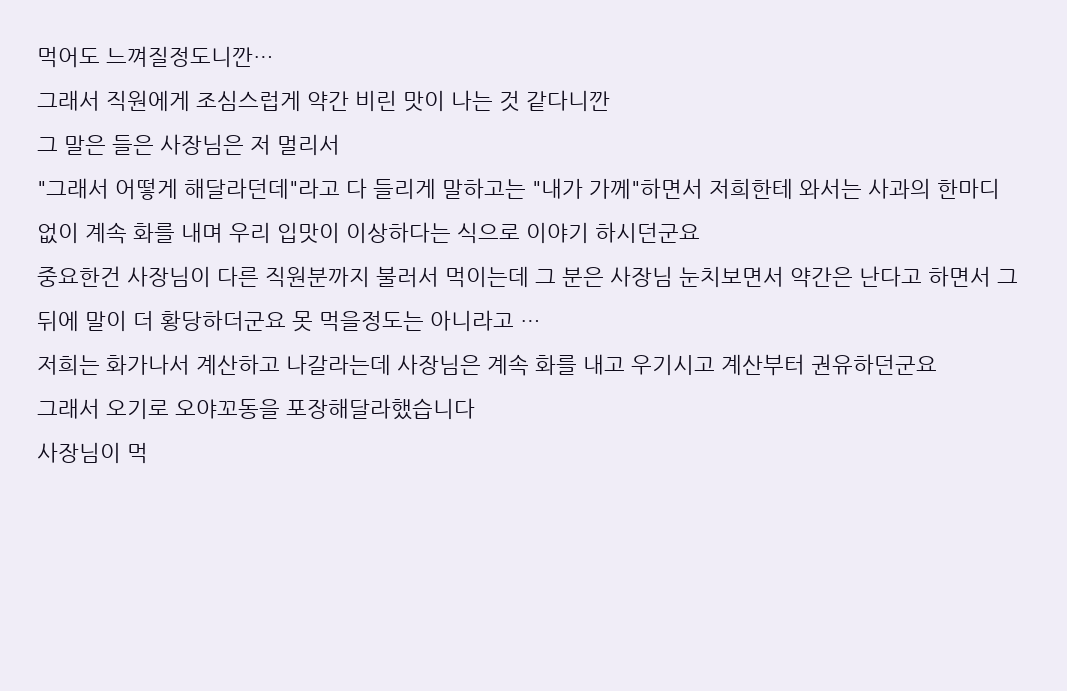먹어도 느껴질정도니깐…
그래서 직원에게 조심스럽게 약간 비린 맛이 나는 것 같다니깐
그 말은 들은 사장님은 저 멀리서
"그래서 어떻게 해달라던데"라고 다 들리게 말하고는 "내가 가께"하면서 저희한테 와서는 사과의 한마디 없이 계속 화를 내며 우리 입맛이 이상하다는 식으로 이야기 하시던군요
중요한건 사장님이 다른 직원분까지 불러서 먹이는데 그 분은 사장님 눈치보면서 약간은 난다고 하면서 그 뒤에 말이 더 황당하더군요 못 먹을정도는 아니라고 …
저희는 화가나서 계산하고 나갈라는데 사장님은 계속 화를 내고 우기시고 계산부터 권유하던군요
그래서 오기로 오야꼬동을 포장해달라했습니다
사장님이 먹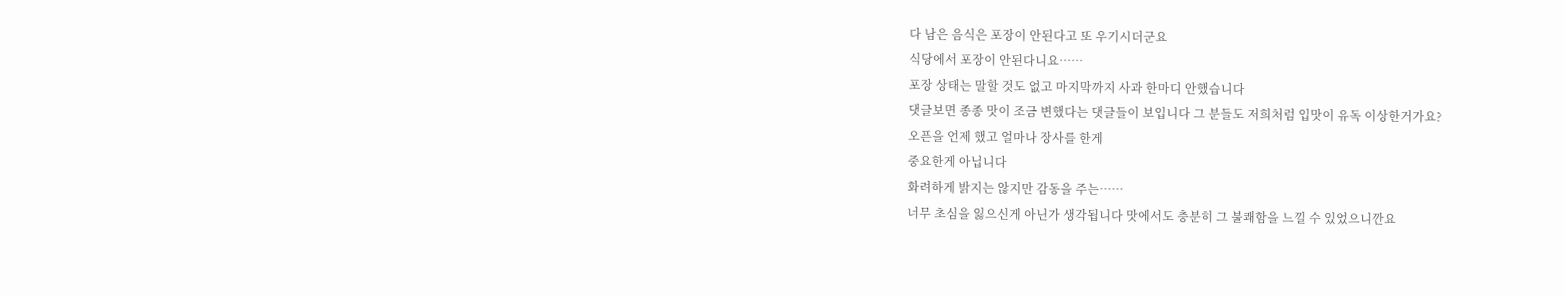다 남은 음식은 포장이 안된다고 또 우기시더군요
식당에서 포장이 안된다니요……
포장 상태는 말할 것도 없고 마지막까지 사과 한마디 안했습니다
댓글보면 종종 맛이 조금 변했다는 댓글들이 보입니다 그 분들도 저희처럼 입맛이 유독 이상한거가요?
오픈을 언제 했고 얼마나 장사를 한게
중요한게 아닙니다
화려하게 밝지는 않지만 감동을 주는……
너무 초심을 잃으신게 아닌가 생각됩니다 맛에서도 충분히 그 불쾌함을 느낄 수 있었으니깐요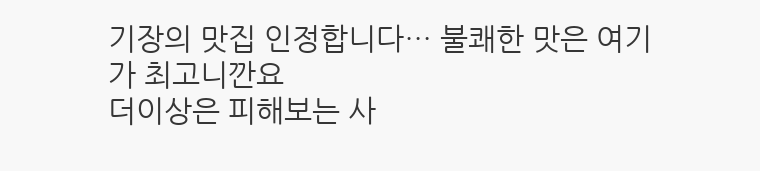기장의 맛집 인정합니다… 불쾌한 맛은 여기가 최고니깐요
더이상은 피해보는 사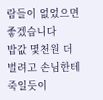람들이 없었으면 좋겠습니다
밥값 몇천원 더 벌려고 손님한테 죽일듯이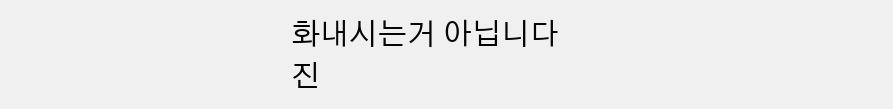화내시는거 아닙니다
진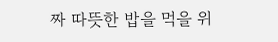짜 따뜻한 밥을 먹을 위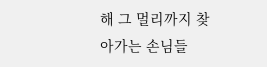해 그 멀리까지 찾아가는 손님들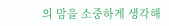의 맘을 소중하게 생각해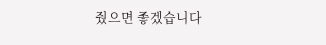줬으면 좋겠습니다